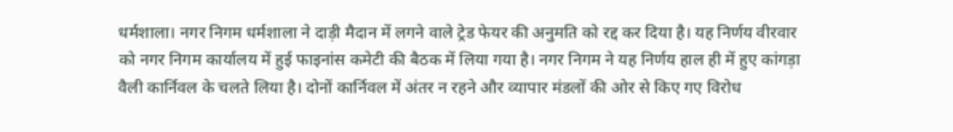धर्मशाला। नगर निगम धर्मशाला ने दाड़ी मैदान में लगने वाले ट्रेड फेयर की अनुमति को रद्द कर दिया है। यह निर्णय वीरवार को नगर निगम कार्यालय में हुई फाइनांस कमेटी की बैठक में लिया गया है। नगर निगम ने यह निर्णय हाल ही में हुए कांगड़ा वैली कार्निवल के चलते लिया है। दोनों कार्निवल में अंतर न रहने और व्यापार मंडलों की ओर से किए गए विरोध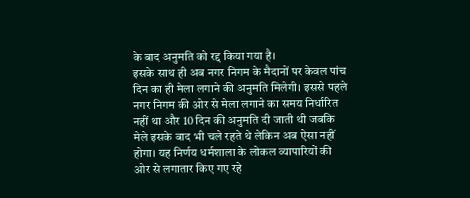के बाद अनुमति को रद्द किया गया है।
इसके साथ ही अब नगर निगम के मैदानों पर केवल पांच दिन का ही मेला लगाने की अनुमति मिलेगी। इससे पहले नगर निगम की ओर से मेला लगाने का समय निर्धारित नहीं था और 10 दिन की अनुमति दी जाती थी जबकि मेले इसके बाद भी चले रहते थे लेकिन अब ऐसा नहीं होगा। यह निर्णय धर्मशाला के लोकल व्यापारियों की ओर से लगातार किए गए रहे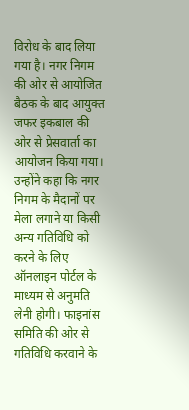विरोध के बाद लिया गया है। नगर निगम की ओर से आयोजित बैठक के बाद आयुक्त जफर इकबाल की ओर से प्रेसवार्ता का आयोजन किया गया।
उन्होंने कहा कि नगर निगम के मैदानों पर मेला लगाने या किसी अन्य गतिविधि को करने के लिए ऑनलाइन पोर्टल के माध्यम से अनुमति लेनी होगी। फाइनांस समिति की ओर से गतिविधि करवाने के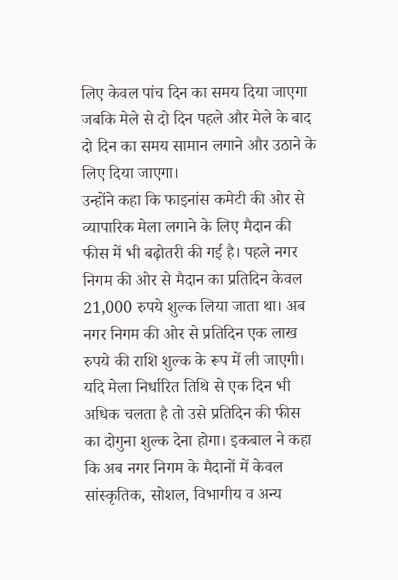लिए केवल पांच दिन का समय दिया जाएगा जबकि मेले से दो दिन पहले और मेले के बाद दो दिन का समय सामान लगाने और उठाने के लिए दिया जाएगा।
उन्होंने कहा कि फाइनांस कमेटी की ओर से व्यापारिक मेला लगाने के लिए मैदान की फीस में भी बढ़ोतरी की गई है। पहले नगर निगम की ओर से मैदान का प्रतिदिन केवल 21,000 रुपये शुल्क लिया जाता था। अब नगर निगम की ओर से प्रतिदिन एक लाख रुपये की राशि शुल्क के रूप में ली जाएगी। यदि मेला निर्धारित तिथि से एक दिन भी अधिक चलता है तो उसे प्रतिदिन की फीस का दोगुना शुल्क देना होगा। इकबाल ने कहा कि अब नगर निगम के मैदानों में केवल सांस्कृतिक, सोशल, विभागीय व अन्य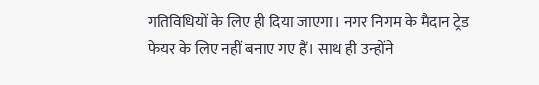गतिविधियों के लिए ही दिया जाएगा। नगर निगम के मैदान ट्रेड फेयर के लिए नहीं बनाए गए हैं। साथ ही उन्होंने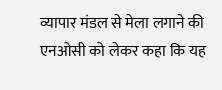व्यापार मंडल से मेला लगाने की एनओसी को लेकर कहा कि यह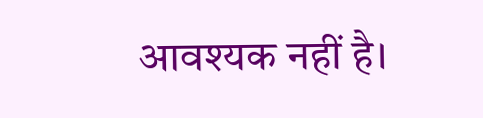आवश्यक नहीं है।